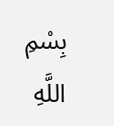بِسْمِ اللَّهِ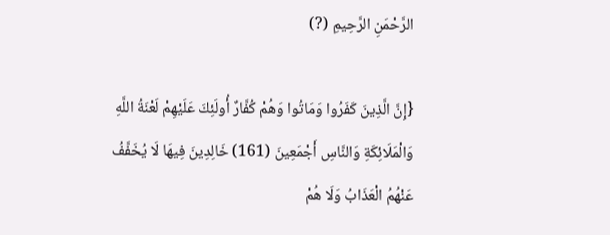الرَّحْمَنِ الرَّحِيمِ (?)

{إِنَّ الَّذِينَ كَفَرُوا وَمَاتُوا وَهُمْ كُفَّارٌ أُولَئِكَ عَلَيْهِمْ لَعْنَةُ اللَّهِ وَالْمَلَائِكَةِ وَالنَّاسِ أَجْمَعِينَ (161) خَالِدِينَ فِيهَا لَا يُخَفَّفُ عَنْهُمُ الْعَذَابُ وَلَا هُمْ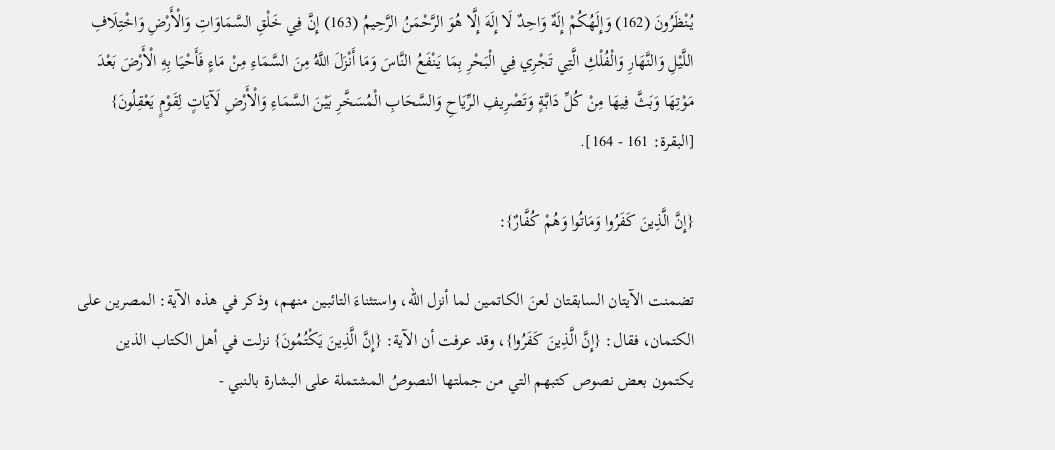يُنْظَرُونَ (162) وَإِلَهُكُمْ إِلَهٌ وَاحِدٌ لَا إِلَهَ إِلَّا هُوَ الرَّحْمَنُ الرَّحِيمُ (163) إِنَّ فِي خَلْقِ السَّمَاوَاتِ وَالْأَرْضِ وَاخْتِلَافِ اللَّيْلِ وَالنَّهَارِ وَالْفُلْكِ الَّتِي تَجْرِي فِي الْبَحْرِ بِمَا يَنْفَعُ النَّاسَ وَمَا أَنْزَلَ اللَّهُ مِنَ السَّمَاءِ مِنْ مَاءٍ فَأَحْيَا بِهِ الْأَرْضَ بَعْدَ مَوْتِهَا وَبَثَّ فِيهَا مِنْ كُلِّ دَابَّةٍ وَتَصْرِيفِ الرِّيَاحِ وَالسَّحَابِ الْمُسَخَّرِ بَيْنَ السَّمَاءِ وَالْأَرْضِ لَآيَاتٍ لِقَوْمٍ يَعْقِلُونَ} [البقرة: 161 - 164].

{إِنَّ الَّذِينَ كَفَرُوا وَمَاتُوا وَهُمْ كُفَّارٌ}:

تضمنت الآيتان السابقتان لعنَ الكاتمين لما أنزل الله، واستثناءَ التائبين منهم، وذكر في هذه الآية: المصرين على الكتمان، فقال: {إِنَّ الَّذِينَ كَفَرُوا}، وقد عرفت أن الآية: {إِنَّ الَّذِينَ يَكْتُمُونَ} نزلت في أهل الكتاب الذين يكتمون بعض نصوص كتبهم التي من جملتها النصوصُ المشتملة على البشارة بالنبي -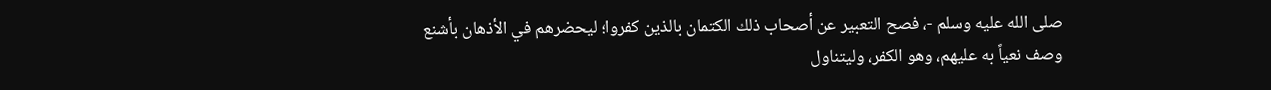صلى الله عليه وسلم -، فصح التعبير عن أصحاب ذلك الكتمان بالذين كفروا؛ ليحضرهم في الأذهان بأشنع وصف نعياً به عليهم، وهو الكفر، وليتناول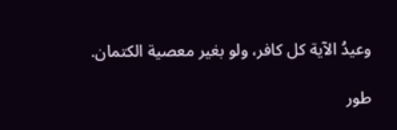وعيدُ الآية كل كافر، ولو بغير معصية الكتمان.

طور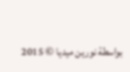بواسطة نورين ميديا © 2015